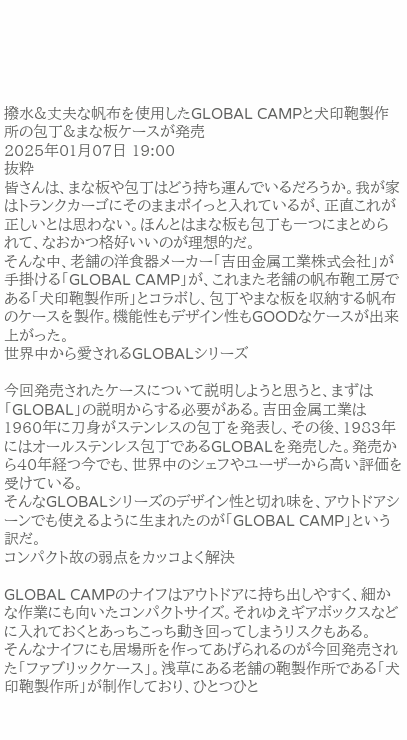撥水&丈夫な帆布を使用したGLOBAL CAMPと犬印鞄製作所の包丁&まな板ケースが発売
2025年01月07日 19:00
抜粋
皆さんは、まな板や包丁はどう持ち運んでいるだろうか。我が家はトランクカーゴにそのままポイっと入れているが、正直これが正しいとは思わない。ほんとはまな板も包丁も一つにまとめられて、なおかつ格好いいのが理想的だ。
そんな中、老舗の洋食器メーカー「吉田金属工業株式会社」が手掛ける「GLOBAL CAMP」が、これまた老舗の帆布鞄工房である「犬印鞄製作所」とコラボし、包丁やまな板を収納する帆布のケースを製作。機能性もデザイン性もGOODなケースが出来上がった。
世界中から愛されるGLOBALシリーズ

今回発売されたケースについて説明しようと思うと、まずは「GLOBAL」の説明からする必要がある。吉田金属工業は1960年に刀身がステンレスの包丁を発表し、その後、1983年にはオールステンレス包丁であるGLOBALを発売した。発売から40年経つ今でも、世界中のシェフやユーザーから高い評価を受けている。
そんなGLOBALシリーズのデザイン性と切れ味を、アウトドアシーンでも使えるように生まれたのが「GLOBAL CAMP」という訳だ。
コンパクト故の弱点をカッコよく解決

GLOBAL CAMPのナイフはアウトドアに持ち出しやすく、細かな作業にも向いたコンパクトサイズ。それゆえギアボックスなどに入れておくとあっちこっち動き回ってしまうリスクもある。
そんなナイフにも居場所を作ってあげられるのが今回発売された「ファブリックケース」。浅草にある老舗の鞄製作所である「犬印鞄製作所」が制作しており、ひとつひと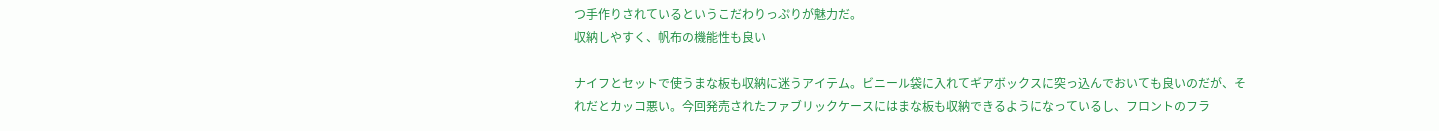つ手作りされているというこだわりっぷりが魅力だ。
収納しやすく、帆布の機能性も良い

ナイフとセットで使うまな板も収納に迷うアイテム。ビニール袋に入れてギアボックスに突っ込んでおいても良いのだが、それだとカッコ悪い。今回発売されたファブリックケースにはまな板も収納できるようになっているし、フロントのフラ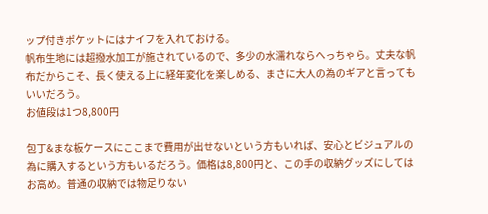ップ付きポケットにはナイフを入れておける。
帆布生地には超撥水加工が施されているので、多少の水濡れならへっちゃら。丈夫な帆布だからこそ、長く使える上に経年変化を楽しめる、まさに大人の為のギアと言ってもいいだろう。
お値段は1つ8,800円

包丁&まな板ケースにここまで費用が出せないという方もいれば、安心とビジュアルの為に購入するという方もいるだろう。価格は8,800円と、この手の収納グッズにしてはお高め。普通の収納では物足りない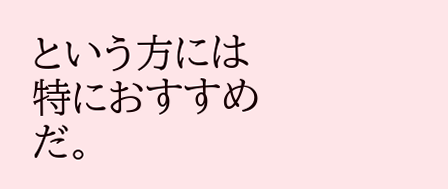という方には特におすすめだ。